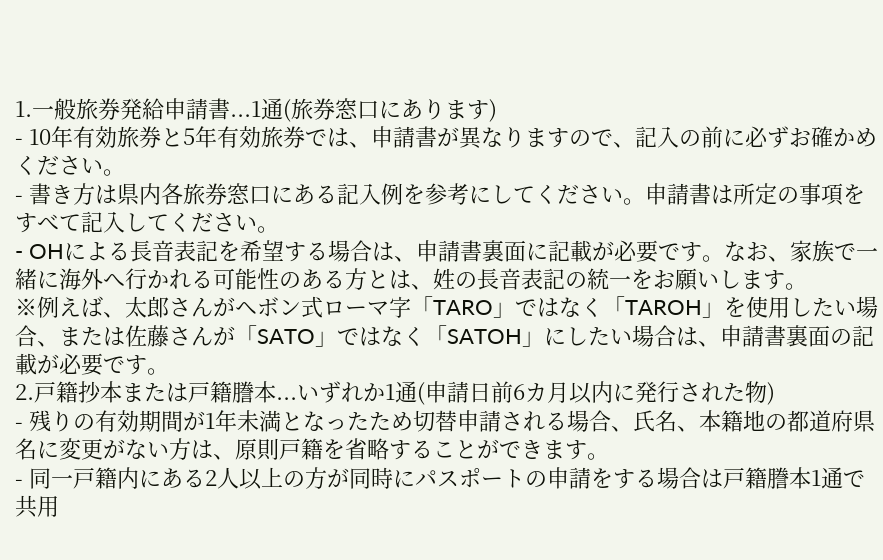1.一般旅券発給申請書...1通(旅券窓口にあります)
- 10年有効旅券と5年有効旅券では、申請書が異なりますので、記入の前に必ずお確かめください。
- 書き方は県内各旅券窓口にある記入例を参考にしてください。申請書は所定の事項をすべて記入してください。
- OHによる長音表記を希望する場合は、申請書裏面に記載が必要です。なお、家族で一緒に海外へ行かれる可能性のある方とは、姓の長音表記の統一をお願いします。
※例えば、太郎さんがヘボン式ローマ字「TARO」ではなく「TAROH」を使用したい場合、または佐藤さんが「SATO」ではなく「SATOH」にしたい場合は、申請書裏面の記載が必要です。
2.戸籍抄本または戸籍謄本...いずれか1通(申請日前6カ月以内に発行された物)
- 残りの有効期間が1年未満となったため切替申請される場合、氏名、本籍地の都道府県名に変更がない方は、原則戸籍を省略することができます。
- 同一戸籍内にある2人以上の方が同時にパスポートの申請をする場合は戸籍謄本1通で共用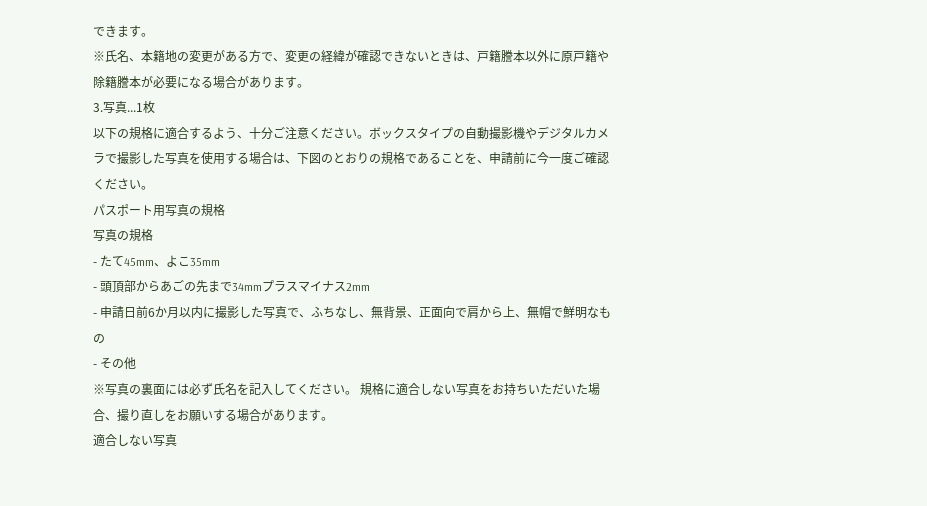できます。
※氏名、本籍地の変更がある方で、変更の経緯が確認できないときは、戸籍謄本以外に原戸籍や除籍謄本が必要になる場合があります。
3.写真...1枚
以下の規格に適合するよう、十分ご注意ください。ボックスタイプの自動撮影機やデジタルカメラで撮影した写真を使用する場合は、下図のとおりの規格であることを、申請前に今一度ご確認ください。
パスポート用写真の規格
写真の規格
- たて45mm、よこ35mm
- 頭頂部からあごの先まで34mmプラスマイナス2mm
- 申請日前6か月以内に撮影した写真で、ふちなし、無背景、正面向で肩から上、無帽で鮮明なもの
- その他
※写真の裏面には必ず氏名を記入してください。 規格に適合しない写真をお持ちいただいた場合、撮り直しをお願いする場合があります。
適合しない写真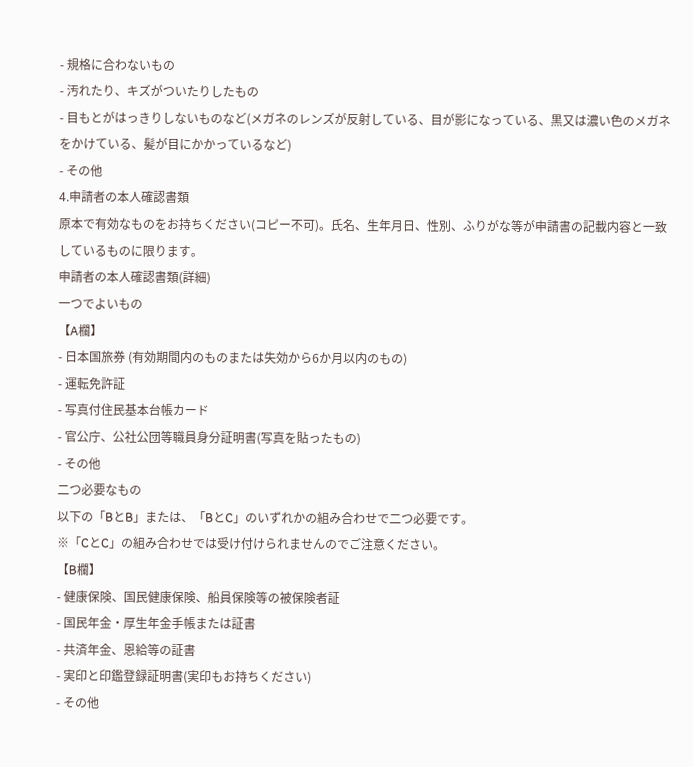- 規格に合わないもの
- 汚れたり、キズがついたりしたもの
- 目もとがはっきりしないものなど(メガネのレンズが反射している、目が影になっている、黒又は濃い色のメガネをかけている、髪が目にかかっているなど)
- その他
4.申請者の本人確認書類
原本で有効なものをお持ちください(コピー不可)。氏名、生年月日、性別、ふりがな等が申請書の記載内容と一致しているものに限ります。
申請者の本人確認書類(詳細)
一つでよいもの
【A欄】
- 日本国旅券 (有効期間内のものまたは失効から6か月以内のもの)
- 運転免許証
- 写真付住民基本台帳カード
- 官公庁、公社公団等職員身分証明書(写真を貼ったもの)
- その他
二つ必要なもの
以下の「BとB」または、「BとC」のいずれかの組み合わせで二つ必要です。
※「CとC」の組み合わせでは受け付けられませんのでご注意ください。
【B欄】
- 健康保険、国民健康保険、船員保険等の被保険者証
- 国民年金・厚生年金手帳または証書
- 共済年金、恩給等の証書
- 実印と印鑑登録証明書(実印もお持ちください)
- その他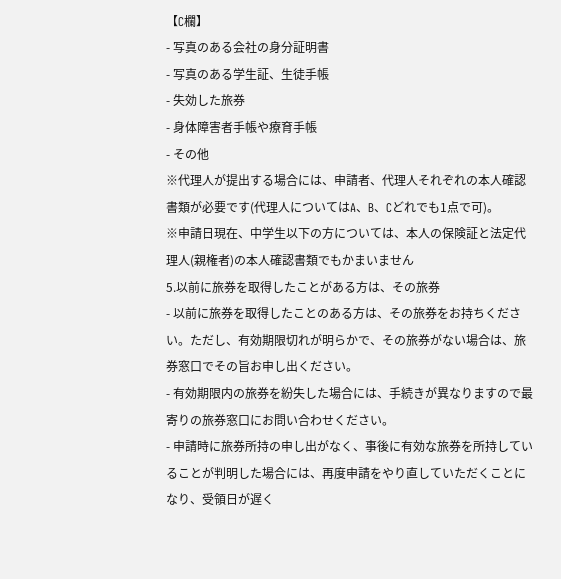【C欄】
- 写真のある会社の身分証明書
- 写真のある学生証、生徒手帳
- 失効した旅券
- 身体障害者手帳や療育手帳
- その他
※代理人が提出する場合には、申請者、代理人それぞれの本人確認書類が必要です(代理人についてはA、B、Cどれでも1点で可)。
※申請日現在、中学生以下の方については、本人の保険証と法定代理人(親権者)の本人確認書類でもかまいません
5.以前に旅券を取得したことがある方は、その旅券
- 以前に旅券を取得したことのある方は、その旅券をお持ちください。ただし、有効期限切れが明らかで、その旅券がない場合は、旅券窓口でその旨お申し出ください。
- 有効期限内の旅券を紛失した場合には、手続きが異なりますので最寄りの旅券窓口にお問い合わせください。
- 申請時に旅券所持の申し出がなく、事後に有効な旅券を所持していることが判明した場合には、再度申請をやり直していただくことになり、受領日が遅く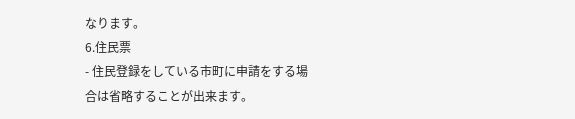なります。
6.住民票
- 住民登録をしている市町に申請をする場合は省略することが出来ます。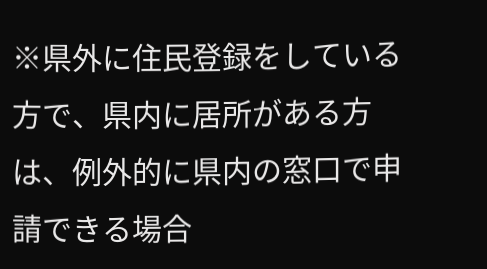※県外に住民登録をしている方で、県内に居所がある方は、例外的に県内の窓口で申請できる場合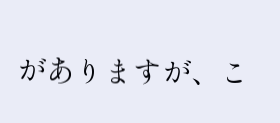がありますが、こ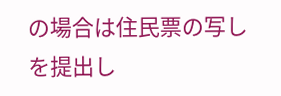の場合は住民票の写しを提出し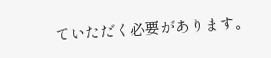ていただく必要があります。